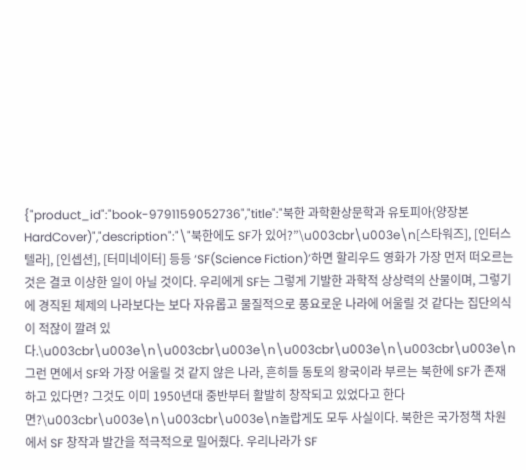{"product_id":"book-9791159052736","title":"북한 과학환상문학과 유토피아(양장본 HardCover)","description":"\"북한에도 SF가 있어?”\u003cbr\u003e\n[스타워즈], [인터스텔라], [인셉션], [터미네이터] 등등 ‘SF(Science Fiction)’하면 할리우드 영화가 가장 먼저 떠오르는 것은 결코 이상한 일이 아닐 것이다. 우리에게 SF는 그렇게 기발한 과학적 상상력의 산물이며, 그렇기에 경직된 체제의 나라보다는 보다 자유롭고 물질적으로 풍요로운 나라에 어울릴 것 같다는 집단의식이 적잖이 깔려 있다.\u003cbr\u003e\n\u003cbr\u003e\n\u003cbr\u003e\n\u003cbr\u003e\n그런 면에서 SF와 가장 어울릴 것 같지 않은 나라, 흔히들 동토의 왕국이라 부르는 북한에 SF가 존재하고 있다면? 그것도 이미 1950년대 중반부터 활발히 창작되고 있었다고 한다면?\u003cbr\u003e\n\u003cbr\u003e\n놀랍게도 모두 사실이다. 북한은 국가정책 차원에서 SF 창작과 발간을 적극적으로 밀어줬다. 우리나라가 SF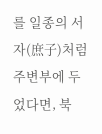를 일종의 서자(庶子)처럼 주변부에 두었다면, 북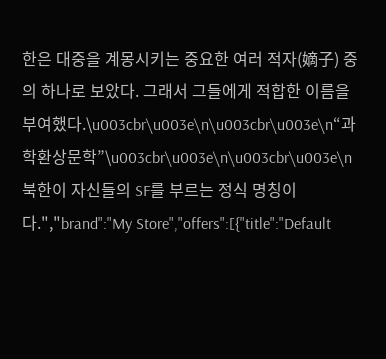한은 대중을 계몽시키는 중요한 여러 적자(嫡子) 중의 하나로 보았다. 그래서 그들에게 적합한 이름을 부여했다.\u003cbr\u003e\n\u003cbr\u003e\n“과학환상문학”\u003cbr\u003e\n\u003cbr\u003e\n북한이 자신들의 SF를 부르는 정식 명칭이다.","brand":"My Store","offers":[{"title":"Default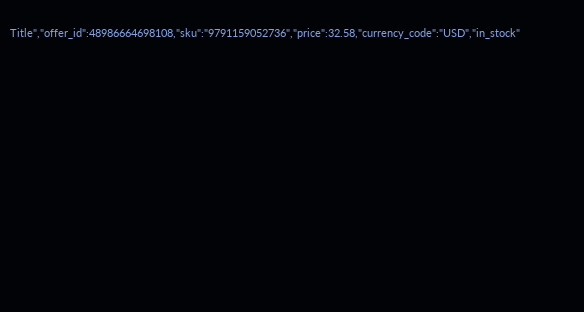Title","offer_id":48986664698108,"sku":"9791159052736","price":32.58,"currency_code":"USD","in_stock"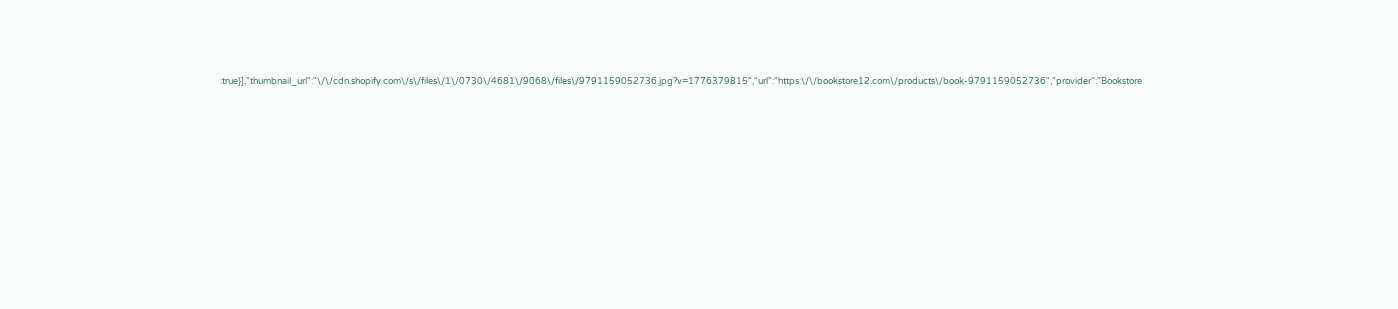:true}],"thumbnail_url":"\/\/cdn.shopify.com\/s\/files\/1\/0730\/4681\/9068\/files\/9791159052736.jpg?v=1776379815","url":"https:\/\/bookstore12.com\/products\/book-9791159052736","provider":"Bookstore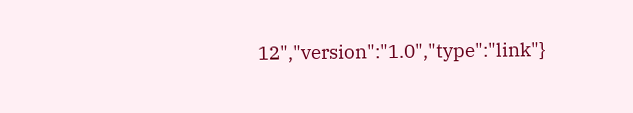12","version":"1.0","type":"link"}